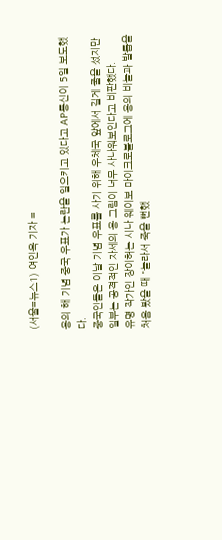(서울=뉴스1) 여인옥 기자 =

용의 해 기념 중국 우표가 논란을 일으키고 있다고 AP통신이 5일 보도했다.
중국인들은 이날 기념 우표를 사기 위해 우체국 앞에서 길게 줄을 섰지만 일부는 공격적인 자세의 용 그림이 너무 사나워보인다고 비판했다.
유명 작가인 장이허는 시나 웨이보 마이크로블로그에 용의 비늘과 발톱을 처음 봤을 때 "놀라서 죽을 뻔했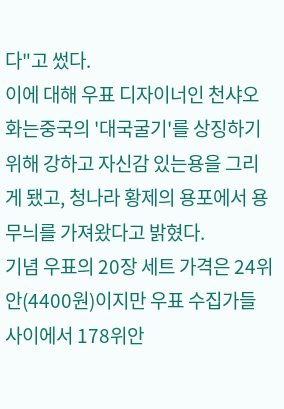다"고 썼다.
이에 대해 우표 디자이너인 천샤오화는중국의 '대국굴기'를 상징하기 위해 강하고 자신감 있는용을 그리게 됐고, 청나라 황제의 용포에서 용무늬를 가져왔다고 밝혔다.
기념 우표의 20장 세트 가격은 24위안(4400원)이지만 우표 수집가들 사이에서 178위안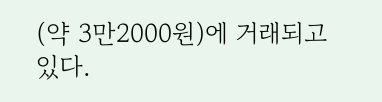(약 3만2000원)에 거래되고 있다.